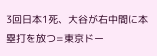3回日本1死、大谷が右中間に本塁打を放つ=東京ドー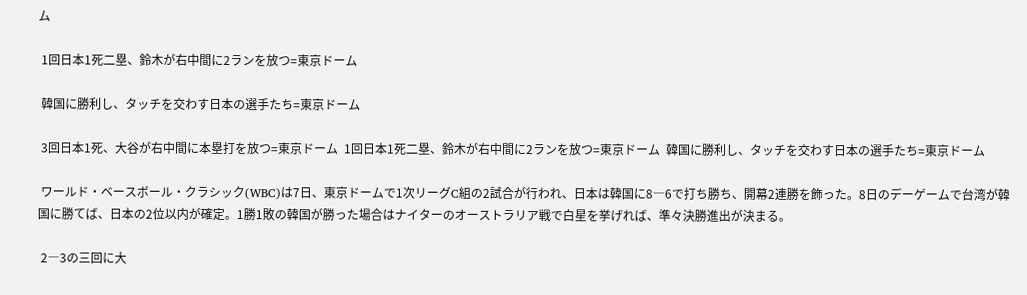ム

 1回日本1死二塁、鈴木が右中間に2ランを放つ=東京ドーム

 韓国に勝利し、タッチを交わす日本の選手たち=東京ドーム

 3回日本1死、大谷が右中間に本塁打を放つ=東京ドーム  1回日本1死二塁、鈴木が右中間に2ランを放つ=東京ドーム  韓国に勝利し、タッチを交わす日本の選手たち=東京ドーム

 ワールド・ベースボール・クラシック(WBC)は7日、東京ドームで1次リーグC組の2試合が行われ、日本は韓国に8―6で打ち勝ち、開幕2連勝を飾った。8日のデーゲームで台湾が韓国に勝てば、日本の2位以内が確定。1勝1敗の韓国が勝った場合はナイターのオーストラリア戦で白星を挙げれば、準々決勝進出が決まる。

 2―3の三回に大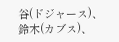谷(ドジャース)、鈴木(カブス)、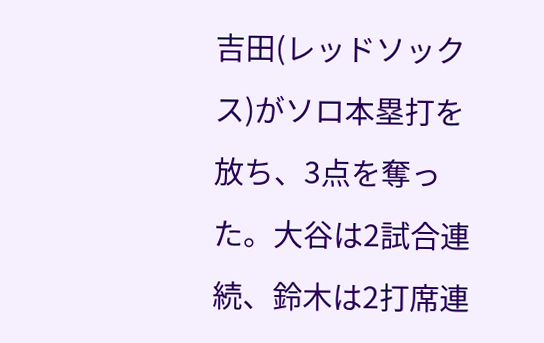吉田(レッドソックス)がソロ本塁打を放ち、3点を奪った。大谷は2試合連続、鈴木は2打席連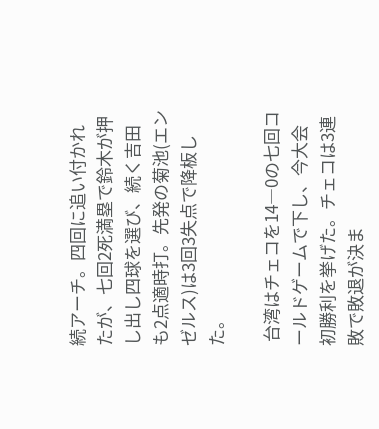続アーチ。四回に追い付かれたが、七回2死満塁で鈴木が押し出し四球を選び、続く吉田も2点適時打。先発の菊池(エンゼルス)は3回3失点で降板した。

 台湾はチェコを14―0の七回コールドゲームで下し、今大会初勝利を挙げた。チェコは3連敗で敗退が決ま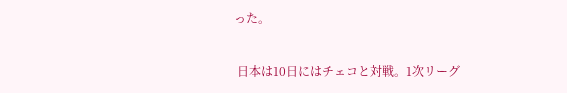った。

 日本は10日にはチェコと対戦。1次リーグ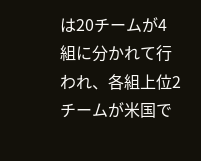は20チームが4組に分かれて行われ、各組上位2チームが米国で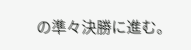の準々決勝に進む。